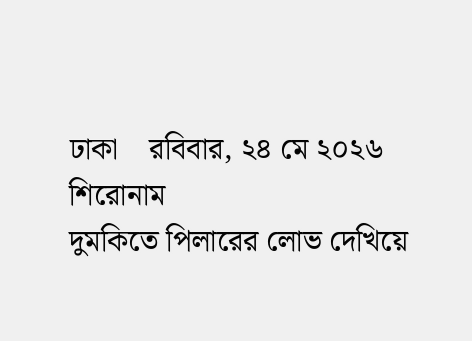ঢাকা    রবিবার, ২৪ মে ২০২৬
শিরোনাম
দুমকিতে পিলারের লোভ দেখিয়ে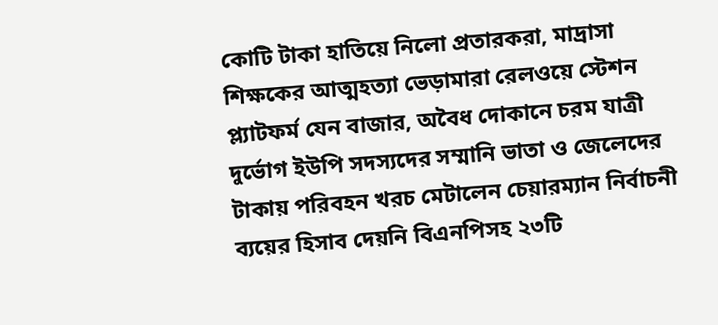কোটি টাকা হাতিয়ে নিলো প্রতারকরা, মাদ্রাসা শিক্ষকের আত্মহত্যা ভেড়ামারা রেলওয়ে স্টেশন প্ল্যাটফর্ম যেন বাজার, অবৈধ দোকানে চরম যাত্রী দুর্ভোগ ইউপি সদস্যদের সম্মানি ভাতা ও জেলেদের টাকায় পরিবহন খরচ মেটালেন চেয়ারম্যান নির্বাচনী ব্যয়ের হিসাব দেয়নি বিএনপিসহ ২৩টি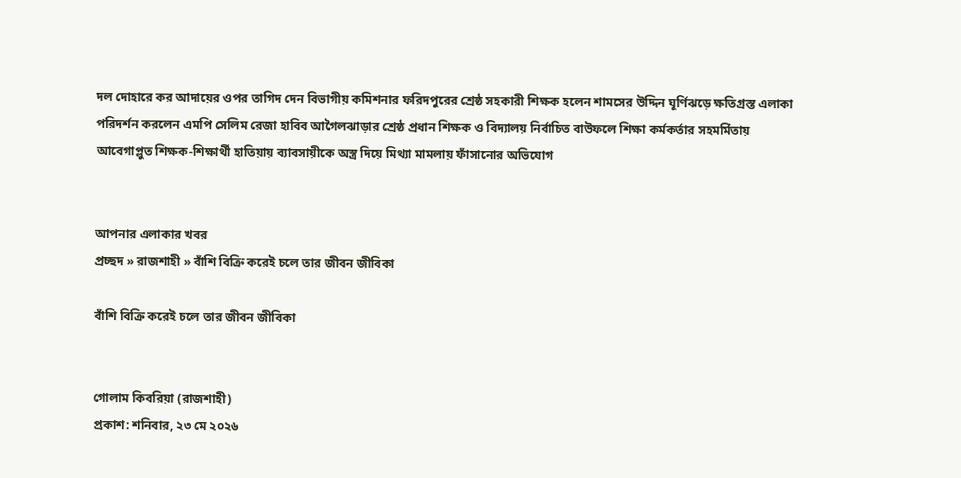দল দোহারে কর আদায়ের ওপর তাগিদ দেন বিভাগীয় কমিশনার ফরিদপুরের শ্রেষ্ঠ সহকারী শিক্ষক হলেন শামসের উদ্দিন ঘূর্ণিঝড়ে ক্ষতিগ্রস্ত এলাকা পরিদর্শন করলেন এমপি সেলিম রেজা হাবিব আগৈলঝাড়ার শ্রেষ্ঠ প্রধান শিক্ষক ও বিদ্যালয় নির্বাচিত বাউফলে শিক্ষা কর্মকর্তার সহমর্মিতায় আবেগাপ্লুত শিক্ষক-শিক্ষার্থী হাতিয়ায় ব্যাবসায়ীকে অস্ত্র দিয়ে মিথ্যা মামলায় ফাঁসানোর অভিযোগ


আপনার এলাকার খবর
প্রচ্ছদ » রাজশাহী » বাঁশি বিক্রি করেই চলে তার জীবন জীবিকা

বাঁশি বিক্রি করেই চলে তার জীবন জীবিকা


গোলাম কিবরিয়া (রাজশাহী)
প্রকাশ: শনিবার, ২৩ মে ২০২৬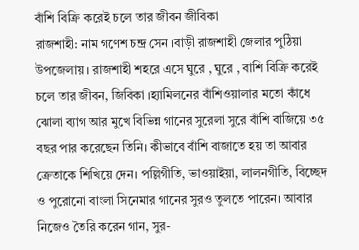বাঁশি বিক্রি করেই চলে তার জীবন জীবিকা
রাজশাহী: নাম গণেশ চন্দ্র সেন ।বাড়ী রাজশাহী জেলার পুঠিয়া উপজেলায় । রাজশাহী শহরে এসে ঘুরে , ঘুরে , বাশি বিক্রি করেই চলে তার জীবন, জিবিকা ।হ্যামিলনের বাঁশিওয়ালার মতো কাঁধে ঝোলা ব্যাগ আর মুখে বিভিন্ন গানের সুরেলা সুরে বাঁশি বাজিয়ে ৩৫ বছর পার করেছেন তিনি। কীভাবে বাঁশি বাজাতে হয় তা আবার ক্রেতাকে শিখিয়ে দেন। পল্লিগীতি, ভাওয়াইয়া, লালনগীতি, বিচ্ছেদ ও পুরোনো বাংলা সিনেমার গানের সুরও তুলতে পারেন। আবার নিজেও তৈরি করেন গান, সুর-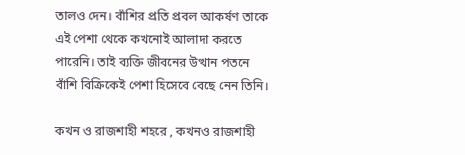তালও দেন। বাঁশির প্রতি প্রবল আকর্ষণ তাকে এই পেশা থেকে কখনোই আলাদা করতে পারেনি। তাই ব্যক্তি জীবনের উত্থান পতনে বাঁশি বিক্রিকেই পেশা হিসেবে বেছে নেন তিনি।

কখন ও রাজশাহী শহরে , কখনও রাজশাহী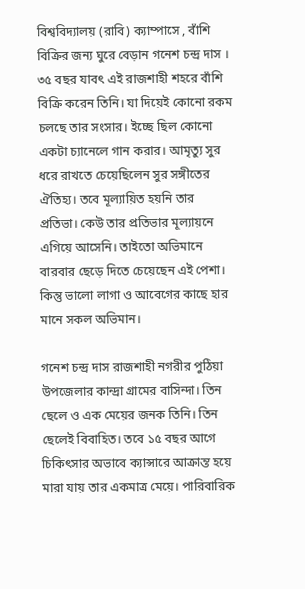বিশ্ববিদ্যালয় (রাবি) ক্যাম্পাসে , বাঁশি বিক্রির জন্য ঘুরে বেড়ান গনেশ চন্দ্র দাস । ৩৫ বছর যাবৎ এই রাজশাহী শহরে বাঁশি বিক্রি করেন তিনি। যা দিয়েই কোনো রকম চলছে তার সংসার। ইচ্ছে ছিল কোনো একটা চ্যানেলে গান করার। আমৃত্যু সুর ধরে রাখতে চেয়েছিলেন সুর সঙ্গীতের ঐতিহ্য। তবে মূল্যায়িত হয়নি তার প্রতিভা। কেউ তার প্রতিভার মূল্যায়নে এগিয়ে আসেনি। তাইতো অভিমানে বারবার ছেড়ে দিতে চেয়েছেন এই পেশা। কিন্তু ভালো লাগা ও আবেগের কাছে হার মানে সকল অভিমান।

গনেশ চন্দ্র দাস রাজশাহী নগরীর পুঠিয়া উপজেলার কান্দ্রা গ্রামের বাসিন্দা। তিন ছেলে ও এক মেয়ের জনক তিনি। তিন ছেলেই বিবাহিত। তবে ১৫ বছর আগে চিকিৎসার অভাবে ক্যান্সারে আক্রান্ত হয়ে মারা যায় তার একমাত্র মেয়ে। পারিবারিক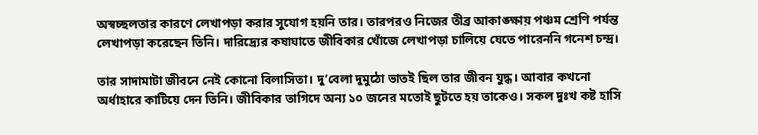অস্বচ্ছলতার কারণে লেখাপড়া করার সুযোগ হয়নি তার। তারপরও নিজের তীব্র আকাঙ্ক্ষায় পঞ্চম শ্রেণি পর্যন্ত লেখাপড়া করেছেন তিনি। দারিদ্র্যের কষাঘাতে জীবিকার খোঁজে লেখাপড়া চালিয়ে যেতে পারেননি গনেশ চন্দ্র।

তার সাদামাটা জীবনে নেই কোনো বিলাসিতা। দু’বেলা দুমুঠো ভাতই ছিল তার জীবন যুদ্ধ। আবার কখনো অর্ধাহারে কাটিয়ে দেন তিনি। জীবিকার তাগিদে অন্য ১০ জনের মতোই ছুটতে হয় তাকেও। সকল দুঃখ কষ্ট হাসি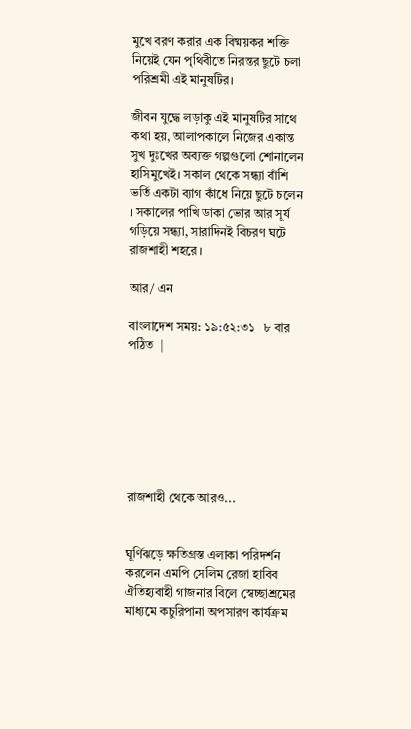মুখে বরণ করার এক বিষ্ময়কর শক্তি নিয়েই যেন পৃথিবীতে নিরন্তর ছুটে চলা পরিশ্রমী এই মানুষটির।

জীবন যুদ্ধে লড়াকু এই মানুষটির সাথে কথা হয়, আলাপকালে নিজের একান্ত সুখ দুঃখের অব্যক্ত গল্পগুলো শোনালেন হাসিমুখেই। সকাল থেকে সন্ধ্যা বাঁশি ভর্তি একটা ব্যাগ কাঁধে নিয়ে ছুটে চলেন । সকালের পাখি ডাকা ভোর আর সূর্য গড়িয়ে সন্ধ্যা, সারাদিনই বিচরণ ঘটে রাজশাহী শহরে ।

আর/ এন

বাংলাদেশ সময়: ১৯:৫২:৩১   ৮ বার পঠিত  |







রাজশাহী থেকে আরও...


ঘূর্ণিঝড়ে ক্ষতিগ্রস্ত এলাকা পরিদর্শন করলেন এমপি সেলিম রেজা হাবিব
ঐতিহ্যবাহী গাজনার বিলে স্বেচ্ছাশ্রমের মাধ্যমে কচুরিপানা অপসারণ কার্যক্রম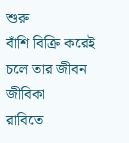শুরু
বাঁশি বিক্রি করেই চলে তার জীবন জীবিকা
রাবিতে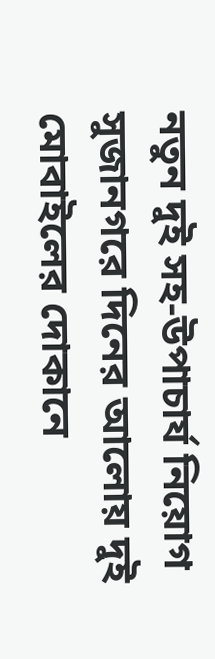নতুন দুই সহ-উপাচার্য নিয়োগ
সুজানগরে দিনের আলোয় দুই মোবাইলের দোকানে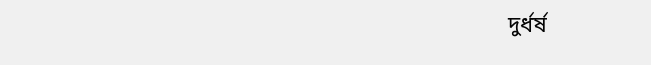দুর্ধর্ষ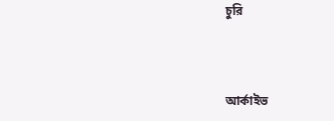চুরি



আর্কাইভ